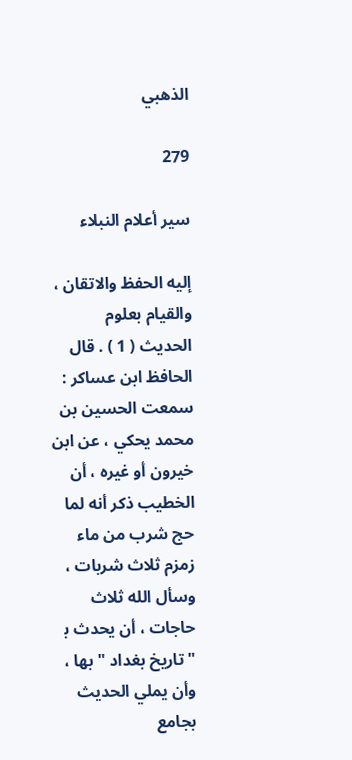الذهبي

279

سير أعلام النبلاء

إليه الحفظ والاتقان ، والقيام بعلوم الحديث ( 1 ) . قال الحافظ ابن عساكر : سمعت الحسين بن محمد يحكي ، عن ابن خيرون أو غيره ، أن الخطيب ذكر أنه لما حج شرب من ماء زمزم ثلاث شربات ، وسأل الله ثلاث حاجات ، أن يحدث ب‍ " تاريخ بغداد " بها ، وأن يملي الحديث بجامع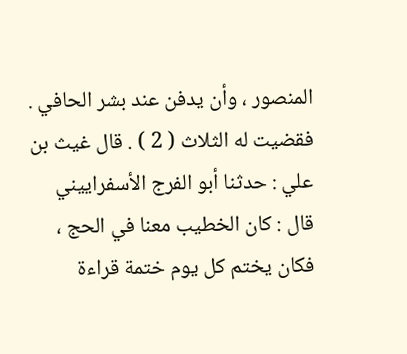المنصور ، وأن يدفن عند بشر الحافي . فقضيت له الثلاث ( 2 ) . قال غيث بن علي : حدثنا أبو الفرج الأسفراييني قال : كان الخطيب معنا في الحج ، فكان يختم كل يوم ختمة قراءة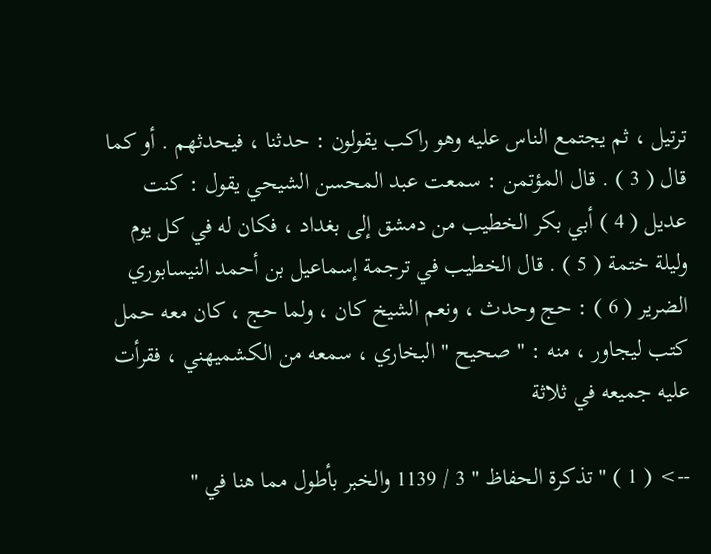ترتيل ، ثم يجتمع الناس عليه وهو راكب يقولون : حدثنا ، فيحدثهم . أو كما قال ( 3 ) . قال المؤتمن : سمعت عبد المحسن الشيحي يقول : كنت عديل ( 4 ) أبي بكر الخطيب من دمشق إلى بغداد ، فكان له في كل يوم وليلة ختمة ( 5 ) . قال الخطيب في ترجمة إسماعيل بن أحمد النيسابوري الضرير ( 6 ) : حج وحدث ، ونعم الشيخ كان ، ولما حج ، كان معه حمل كتب ليجاور ، منه : " صحيح " البخاري ، سمعه من الكشميهني ، فقرأت عليه جميعه في ثلاثة

--> ( 1 ) " تذكرة الحفاظ " 3 / 1139 والخبر بأطول مما هنا في "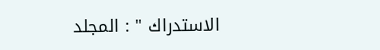الاستدراك " : المجلد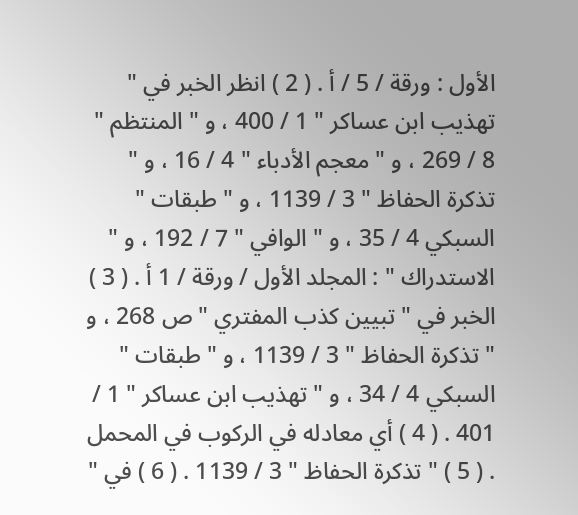الأول : ورقة / 5 / أ . ( 2 ) انظر الخبر في " تهذيب ابن عساكر " 1 / 400 ، و " المنتظم " 8 / 269 ، و " معجم الأدباء " 4 / 16 ، و " تذكرة الحفاظ " 3 / 1139 ، و " طبقات " السبكي 4 / 35 ، و " الوافي " 7 / 192 ، و " الاستدراك " : المجلد الأول / ورقة / 1 أ . ( 3 ) الخبر في " تبيين كذب المفتري " ص 268 ، و " تذكرة الحفاظ " 3 / 1139 ، و " طبقات " السبكي 4 / 34 ، و " تهذيب ابن عساكر " 1 / 401 . ( 4 ) أي معادله في الركوب في المحمل . ( 5 ) " تذكرة الحفاظ " 3 / 1139 . ( 6 ) في "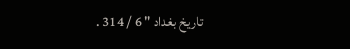تاريخ بغداد " 6 / 314 .